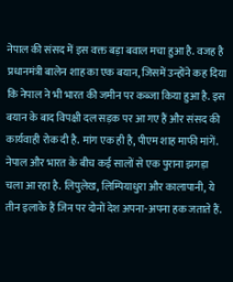नेपाल की संसद में इस वक्त बड़ा बवाल मचा हुआ है. वजह है प्रधानमंत्री बालेन शाह का एक बयान, जिसमें उन्होंने कह दिया कि नेपाल ने भी भारत की जमीन पर कब्जा किया हुआ है. इस बयान के बाद विपक्षी दल सड़क पर आ गए हैं और संसद की कार्यवाही रोक दी है. मांग एक ही है, पीएम शाह माफी मांगें.
नेपाल और भारत के बीच कई सालों से एक पुराना झगड़ा चला आ रहा है. लिपुलेख, लिम्पियाधुरा और कालापानी, ये तीन इलाके हैं जिन पर दोनों देश अपना-अपना हक जताते हैं.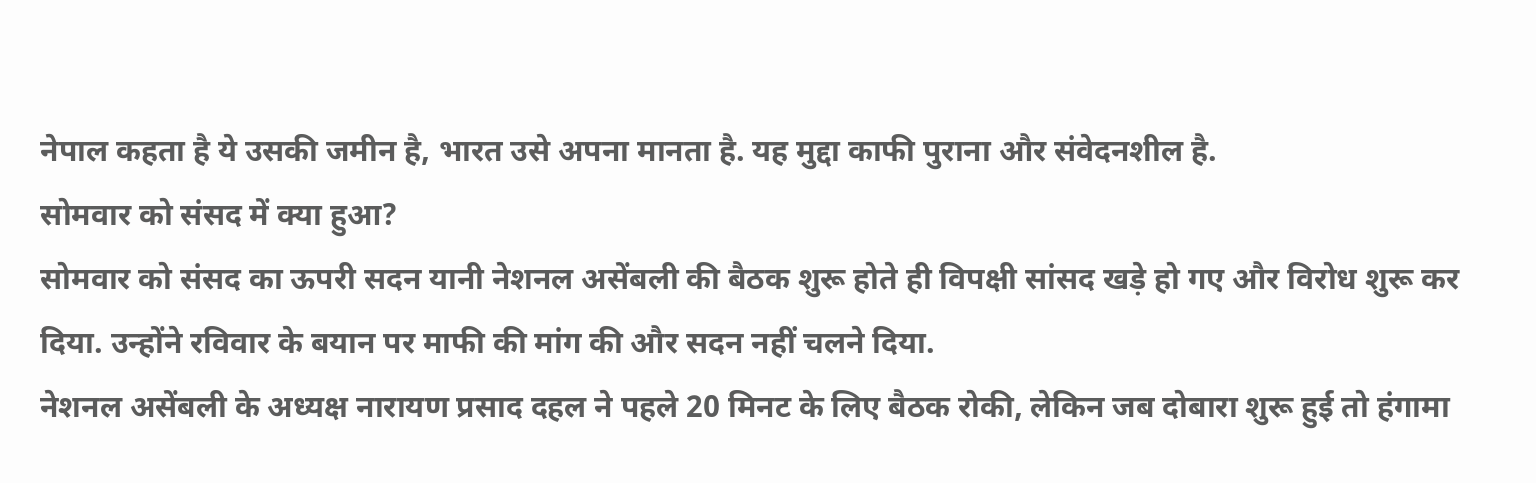नेपाल कहता है ये उसकी जमीन है, भारत उसे अपना मानता है. यह मुद्दा काफी पुराना और संवेदनशील है.
सोमवार को संसद में क्या हुआ?
सोमवार को संसद का ऊपरी सदन यानी नेशनल असेंबली की बैठक शुरू होते ही विपक्षी सांसद खड़े हो गए और विरोध शुरू कर दिया. उन्होंने रविवार के बयान पर माफी की मांग की और सदन नहीं चलने दिया.
नेशनल असेंबली के अध्यक्ष नारायण प्रसाद दहल ने पहले 20 मिनट के लिए बैठक रोकी, लेकिन जब दोबारा शुरू हुई तो हंगामा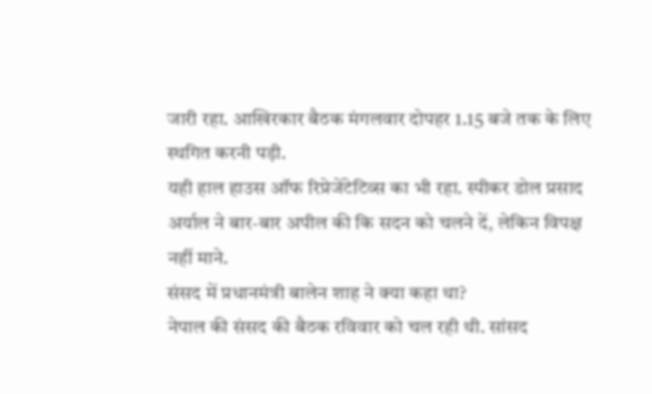जारी रहा. आखिरकार बैठक मंगलवार दोपहर 1.15 बजे तक के लिए स्थगित करनी पड़ी.
यही हाल हाउस ऑफ रिप्रेजेंटेटिव्स का भी रहा. स्पीकर डोल प्रसाद अर्याल ने बार-बार अपील की कि सदन को चलने दें, लेकिन विपक्ष नहीं माने.
संसद में प्रधानमंत्री बालेन शाह ने क्या कहा था?
नेपाल की संसद की बैठक रविवार को चल रही थी. सांसद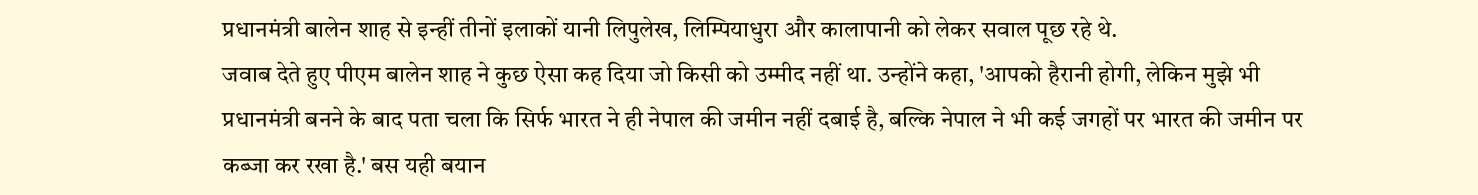प्रधानमंत्री बालेन शाह से इन्हीं तीनों इलाकों यानी लिपुलेख, लिम्पियाधुरा और कालापानी को लेकर सवाल पूछ रहे थे.
जवाब देते हुए पीएम बालेन शाह ने कुछ ऐसा कह दिया जो किसी को उम्मीद नहीं था. उन्होंने कहा, 'आपको हैरानी होगी, लेकिन मुझे भी प्रधानमंत्री बनने के बाद पता चला कि सिर्फ भारत ने ही नेपाल की जमीन नहीं दबाई है, बल्कि नेपाल ने भी कई जगहों पर भारत की जमीन पर कब्जा कर रखा है.' बस यही बयान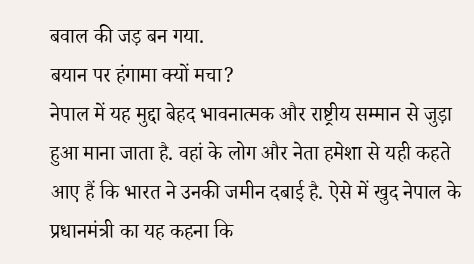बवाल की जड़ बन गया.
बयान पर हंगामा क्यों मचा?
नेपाल में यह मुद्दा बेहद भावनात्मक और राष्ट्रीय सम्मान से जुड़ा हुआ माना जाता है. वहां के लोग और नेता हमेशा से यही कहते आए हैं कि भारत ने उनकी जमीन दबाई है. ऐसे में खुद नेपाल के प्रधानमंत्री का यह कहना कि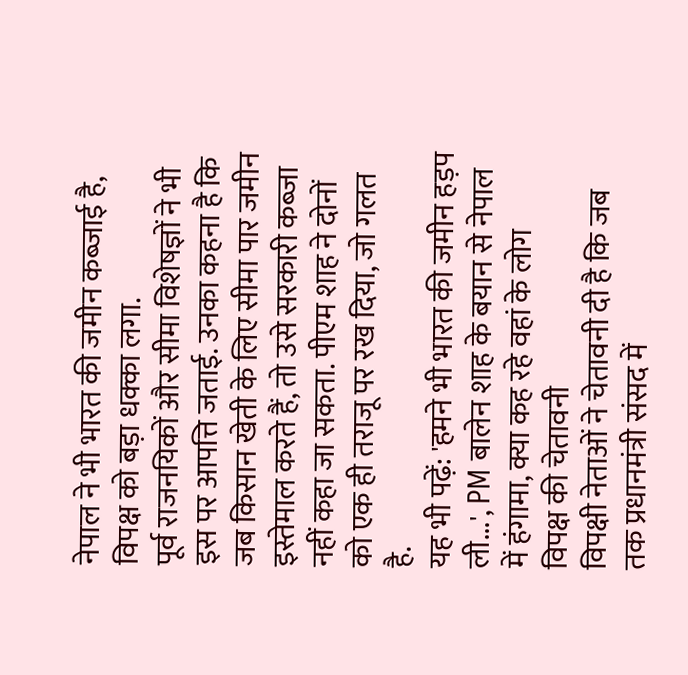नेपाल ने भी भारत की जमीन कब्जाई है, विपक्ष को बड़ा धक्का लगा.
पूर्व राजनयिकों और सीमा विशेषज्ञों ने भी इस पर आपत्ति जताई. उनका कहना है कि जब किसान खेती के लिए सीमा पार जमीन इस्तेमाल करते हैं, तो उसे सरकारी कब्जा नहीं कहा जा सकता. पीएम शाह ने दोनों को एक ही तराजू पर रख दिया, जो गलत है.
यह भी पढ़ें: 'हमने भी भारत की जमीन हड़प ली...', PM बालेन शाह के बयान से नेपाल में हंगामा, क्या कह रहे वहां के लोग
विपक्ष की चेतावनी
विपक्षी नेताओं ने चेतावनी दी है कि जब तक प्रधानमंत्री संसद में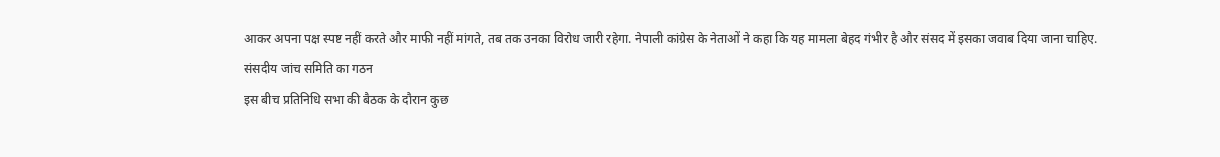आकर अपना पक्ष स्पष्ट नहीं करते और माफी नहीं मांगते, तब तक उनका विरोध जारी रहेगा. नेपाली कांग्रेस के नेताओं ने कहा कि यह मामला बेहद गंभीर है और संसद में इसका जवाब दिया जाना चाहिए.
संसदीय जांच समिति का गठन
इस बीच प्रतिनिधि सभा की बैठक के दौरान कुछ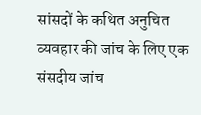सांसदों के कथित अनुचित व्यवहार की जांच के लिए एक संसदीय जांच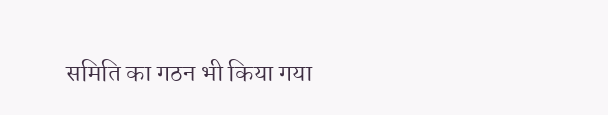समिति का गठन भी किया गया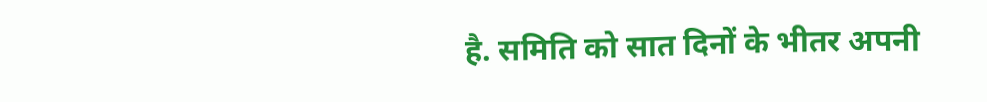है. समिति को सात दिनों के भीतर अपनी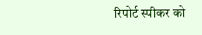रिपोर्ट स्पीकर को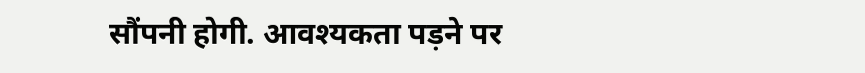सौंपनी होगी. आवश्यकता पड़ने पर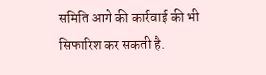समिति आगे की कार्रवाई की भी सिफारिश कर सकती है.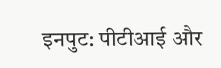इनपुट: पीटीआई और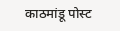काठमांडू पोस्ट